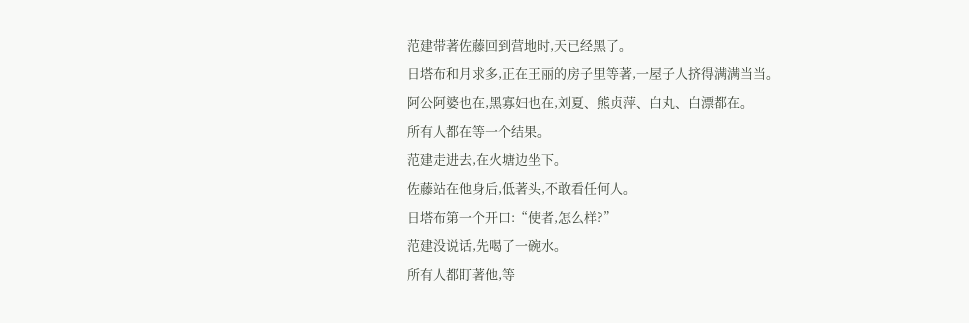范建带著佐藤回到营地时,天已经黑了。
日塔布和月求多,正在王丽的房子里等著,一屋子人挤得满满当当。
阿公阿婆也在,黑寡妇也在,刘夏、熊贞萍、白丸、白漂都在。
所有人都在等一个结果。
范建走进去,在火塘边坐下。
佐藤站在他身后,低著头,不敢看任何人。
日塔布第一个开口:“使者,怎么样?”
范建没说话,先喝了一碗水。
所有人都盯著他,等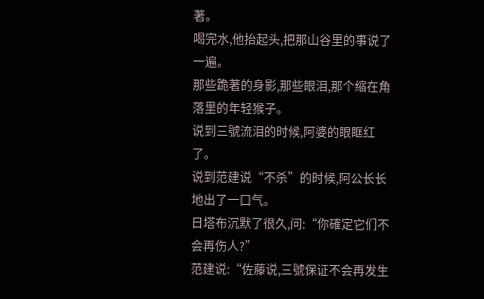著。
喝完水,他抬起头,把那山谷里的事说了一遍。
那些跪著的身影,那些眼泪,那个缩在角落里的年轻猴子。
说到三號流泪的时候,阿婆的眼眶红了。
说到范建说“不杀”的时候,阿公长长地出了一口气。
日塔布沉默了很久,问:“你確定它们不会再伤人?”
范建说:“佐藤说,三號保证不会再发生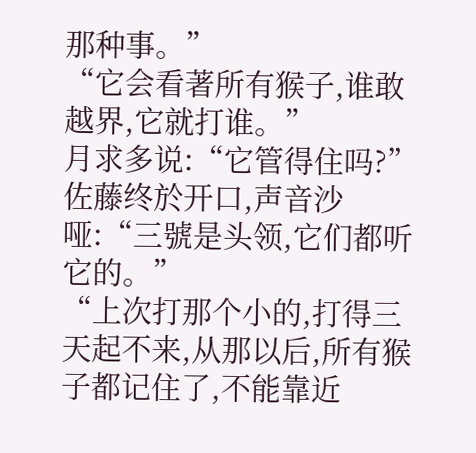那种事。”
“它会看著所有猴子,谁敢越界,它就打谁。”
月求多说:“它管得住吗?”
佐藤终於开口,声音沙哑:“三號是头领,它们都听它的。”
“上次打那个小的,打得三天起不来,从那以后,所有猴子都记住了,不能靠近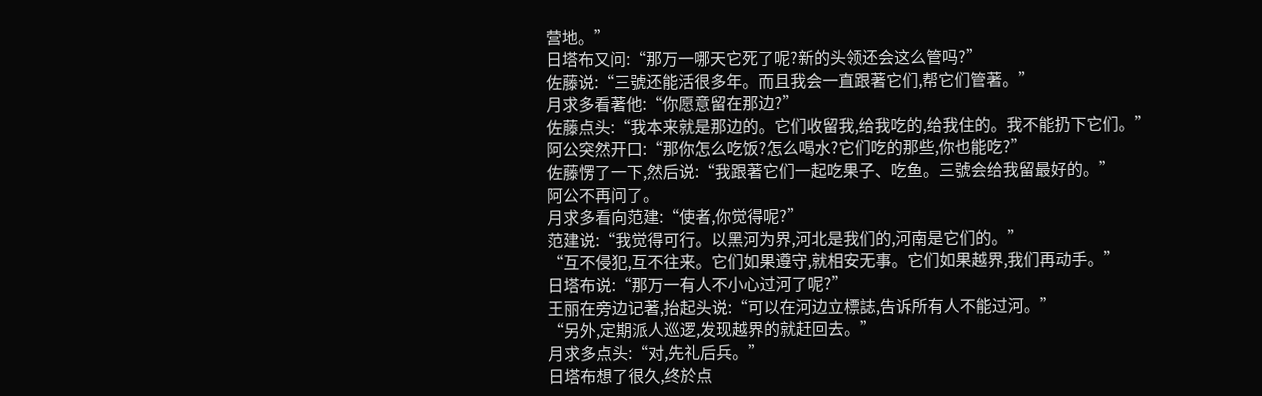营地。”
日塔布又问:“那万一哪天它死了呢?新的头领还会这么管吗?”
佐藤说:“三號还能活很多年。而且我会一直跟著它们,帮它们管著。”
月求多看著他:“你愿意留在那边?”
佐藤点头:“我本来就是那边的。它们收留我,给我吃的,给我住的。我不能扔下它们。”
阿公突然开口:“那你怎么吃饭?怎么喝水?它们吃的那些,你也能吃?”
佐藤愣了一下,然后说:“我跟著它们一起吃果子、吃鱼。三號会给我留最好的。”
阿公不再问了。
月求多看向范建:“使者,你觉得呢?”
范建说:“我觉得可行。以黑河为界,河北是我们的,河南是它们的。”
“互不侵犯,互不往来。它们如果遵守,就相安无事。它们如果越界,我们再动手。”
日塔布说:“那万一有人不小心过河了呢?”
王丽在旁边记著,抬起头说:“可以在河边立標誌,告诉所有人不能过河。”
“另外,定期派人巡逻,发现越界的就赶回去。”
月求多点头:“对,先礼后兵。”
日塔布想了很久,终於点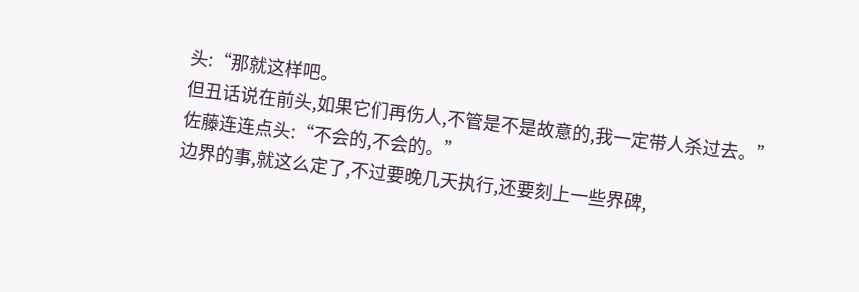头:“那就这样吧。
但丑话说在前头,如果它们再伤人,不管是不是故意的,我一定带人杀过去。”
佐藤连连点头:“不会的,不会的。”
边界的事,就这么定了,不过要晚几天执行,还要刻上一些界碑,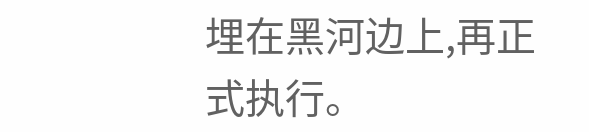埋在黑河边上,再正式执行。